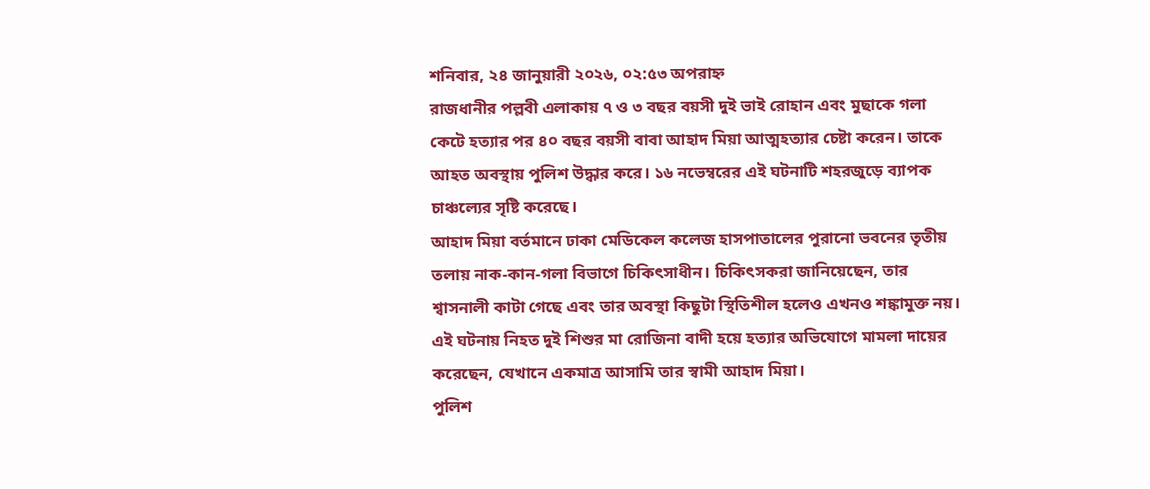শনিবার, ২৪ জানুয়ারী ২০২৬, ০২:৫৩ অপরাহ্ন
রাজধানীর পল্লবী এলাকায় ৭ ও ৩ বছর বয়সী দুই ভাই রোহান এবং মুছাকে গলা কেটে হত্যার পর ৪০ বছর বয়সী বাবা আহাদ মিয়া আত্মহত্যার চেষ্টা করেন। তাকে আহত অবস্থায় পুলিশ উদ্ধার করে। ১৬ নভেম্বরের এই ঘটনাটি শহরজুড়ে ব্যাপক চাঞ্চল্যের সৃষ্টি করেছে।
আহাদ মিয়া বর্তমানে ঢাকা মেডিকেল কলেজ হাসপাতালের পুরানো ভবনের তৃতীয় তলায় নাক-কান-গলা বিভাগে চিকিৎসাধীন। চিকিৎসকরা জানিয়েছেন, তার শ্বাসনালী কাটা গেছে এবং তার অবস্থা কিছুটা স্থিতিশীল হলেও এখনও শঙ্কামুক্ত নয়।
এই ঘটনায় নিহত দুই শিশুর মা রোজিনা বাদী হয়ে হত্যার অভিযোগে মামলা দায়ের করেছেন, যেখানে একমাত্র আসামি তার স্বামী আহাদ মিয়া।
পুলিশ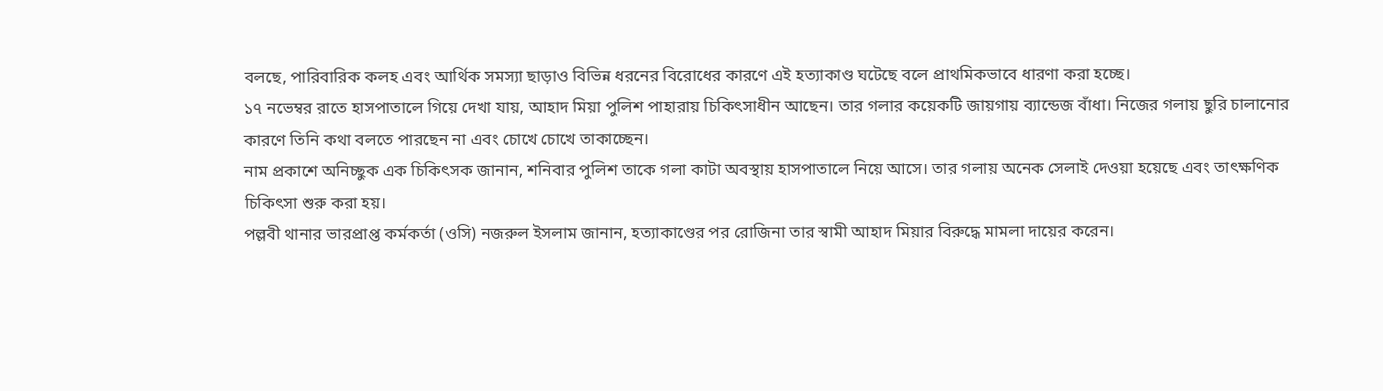বলছে, পারিবারিক কলহ এবং আর্থিক সমস্যা ছাড়াও বিভিন্ন ধরনের বিরোধের কারণে এই হত্যাকাণ্ড ঘটেছে বলে প্রাথমিকভাবে ধারণা করা হচ্ছে।
১৭ নভেম্বর রাতে হাসপাতালে গিয়ে দেখা যায়, আহাদ মিয়া পুলিশ পাহারায় চিকিৎসাধীন আছেন। তার গলার কয়েকটি জায়গায় ব্যান্ডেজ বাঁধা। নিজের গলায় ছুরি চালানোর কারণে তিনি কথা বলতে পারছেন না এবং চোখে চোখে তাকাচ্ছেন।
নাম প্রকাশে অনিচ্ছুক এক চিকিৎসক জানান, শনিবার পুলিশ তাকে গলা কাটা অবস্থায় হাসপাতালে নিয়ে আসে। তার গলায় অনেক সেলাই দেওয়া হয়েছে এবং তাৎক্ষণিক চিকিৎসা শুরু করা হয়।
পল্লবী থানার ভারপ্রাপ্ত কর্মকর্তা (ওসি) নজরুল ইসলাম জানান, হত্যাকাণ্ডের পর রোজিনা তার স্বামী আহাদ মিয়ার বিরুদ্ধে মামলা দায়ের করেন।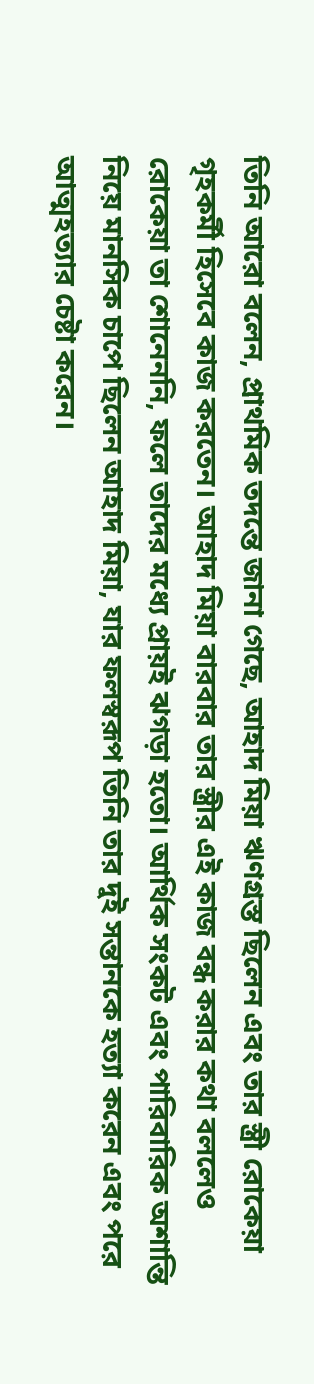তিনি আরো বলেন, প্রাথমিক তদন্তে জানা গেছে, আহাদ মিয়া ঋণগ্রস্ত ছিলেন এবং তার স্ত্রী রোকেয়া গৃহকর্মী হিসেবে কাজ করতেন। আহাদ মিয়া বারবার তার স্ত্রীর এই কাজ বন্ধ করার কথা বললেও রোকেয়া তা শোনেননি, ফলে তাদের মধ্যে প্রায়ই ঝগড়া হতো। আর্থিক সংকট এবং পারিবারিক অশান্তি নিয়ে মানসিক চাপে ছিলেন আহাদ মিয়া, যার ফলস্বরূপ তিনি তার দুই সন্তানকে হত্যা করেন এবং পরে আত্মহত্যার চেষ্টা করেন।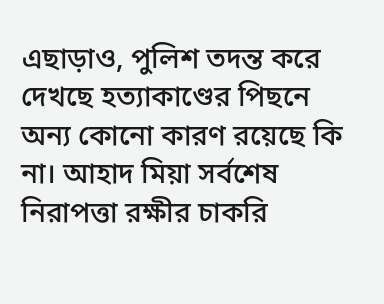এছাড়াও, পুলিশ তদন্ত করে দেখছে হত্যাকাণ্ডের পিছনে অন্য কোনো কারণ রয়েছে কি না। আহাদ মিয়া সর্বশেষ নিরাপত্তা রক্ষীর চাকরি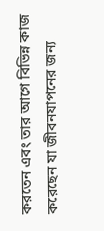করতেন এবং তার আগে বিভিন্ন কাজ করেছেন যা জীবনযাপনের জন্য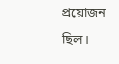প্রয়োজন ছিল।